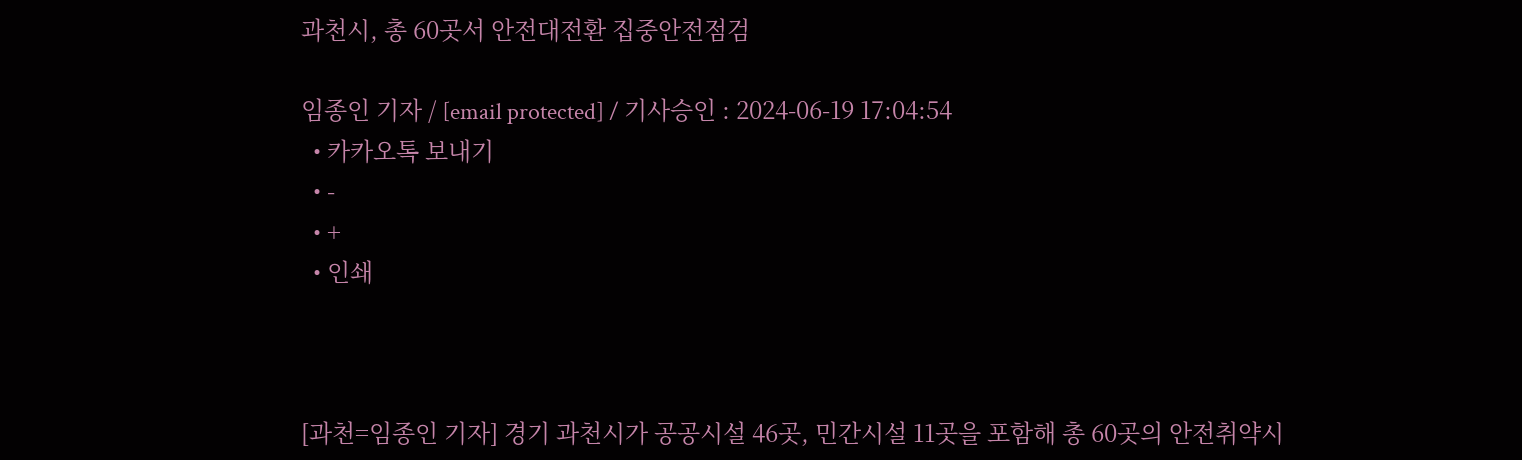과천시, 총 60곳서 안전대전환 집중안전점검

임종인 기자 / [email protected] / 기사승인 : 2024-06-19 17:04:54
  • 카카오톡 보내기
  • -
  • +
  • 인쇄



[과천=임종인 기자] 경기 과천시가 공공시설 46곳, 민간시설 11곳을 포함해 총 60곳의 안전취약시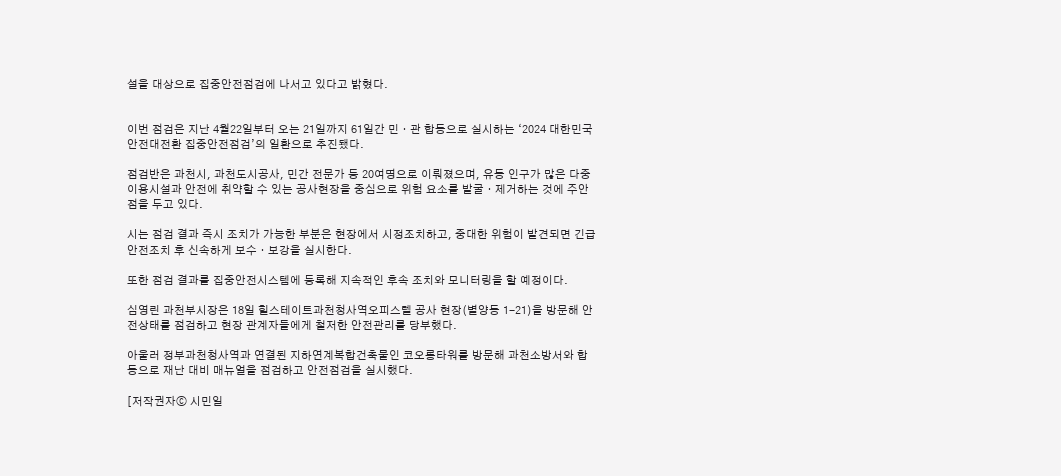설을 대상으로 집중안전점검에 나서고 있다고 밝혔다.


이번 점검은 지난 4월22일부터 오는 21일까지 61일간 민ㆍ관 합동으로 실시하는 ‘2024 대한민국 안전대전환 집중안전점검’의 일환으로 추진됐다.

점검반은 과천시, 과천도시공사, 민간 전문가 등 20여명으로 이뤄졌으며, 유동 인구가 많은 다중이용시설과 안전에 취약할 수 있는 공사현장을 중심으로 위험 요소를 발굴ㆍ제거하는 것에 주안점을 두고 있다.

시는 점검 결과 즉시 조치가 가능한 부분은 현장에서 시정조치하고, 중대한 위험이 발견되면 긴급안전조치 후 신속하게 보수ㆍ보강을 실시한다.

또한 점검 결과를 집중안전시스템에 등록해 지속적인 후속 조치와 모니터링을 할 예정이다.

심영린 과천부시장은 18일 힐스테이트과천청사역오피스텔 공사 현장(별양동 1-21)을 방문해 안전상태를 점검하고 현장 관계자들에게 철저한 안전관리를 당부했다.

아울러 정부과천청사역과 연결된 지하연계복합건축물인 코오롱타워를 방문해 과천소방서와 합동으로 재난 대비 매뉴얼을 점검하고 안전점검을 실시했다.

[저작권자ⓒ 시민일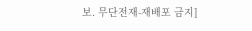보. 무단전재-재배포 금지]